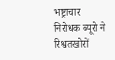भष्ट्राचार निरोधक ब्यूरो ने रिश्वतखोरों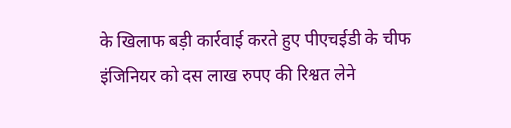के खिलाफ बड़ी कार्रवाई करते हुए पीएचईडी के चीफ इंजिनियर को दस लाख रुपए की रिश्वत लेने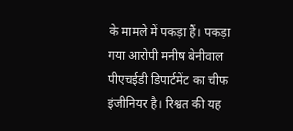के मामले में पकड़ा हैं। पकड़ा गया आरोपी मनीष बेनीवाल पीएचईडी डिपार्टमेंट का चीफ इंजीनियर है। रिश्वत की यह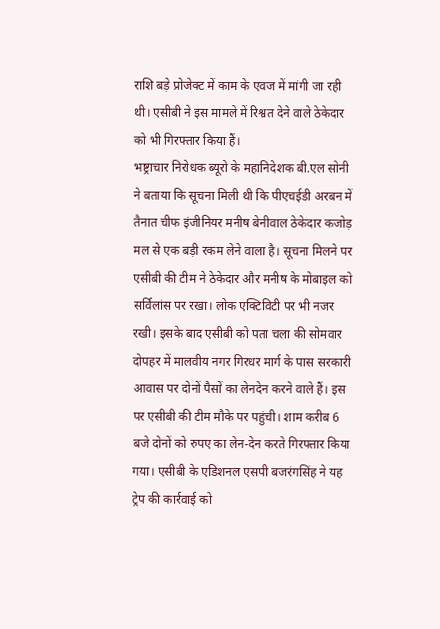राशि बड़े प्रोजेक्ट में काम के एवज में मांगी जा रही थी। एसीबी ने इस मामले में रिश्वत देने वाले ठेकेदार को भी गिरफ्तार किया हैं।
भष्ट्राचार निरोधक ब्यूरो के महानिदेशक बी.एल सोनी ने बताया कि सूचना मिली थी कि पीएचईडी अरबन में तैनात चीफ इंजीनियर मनीष बेनीवाल ठेकेदार कजोड़ मल से एक बड़ी रकम लेने वाला है। सूचना मिलने पर एसीबी की टीम ने ठेकेदार और मनीष के मोबाइल को सर्विलांस पर रखा। लोक एक्टिविटी पर भी नजर रखी। इसके बाद एसीबी को पता चला की सोमवार दोपहर में मालवीय नगर गिरधर मार्ग के पास सरकारी आवास पर दोनों पैसों का लेनदेन करने वाले हैं। इस पर एसीबी की टीम मौके पर पहुंची। शाम करीब 6 बजे दोनों को रुपए का लेन-देन करते गिरफ्तार किया गया। एसीबी के एडिशनल एसपी बजरंगसिंह ने यह ट्रेप की कार्रवाई को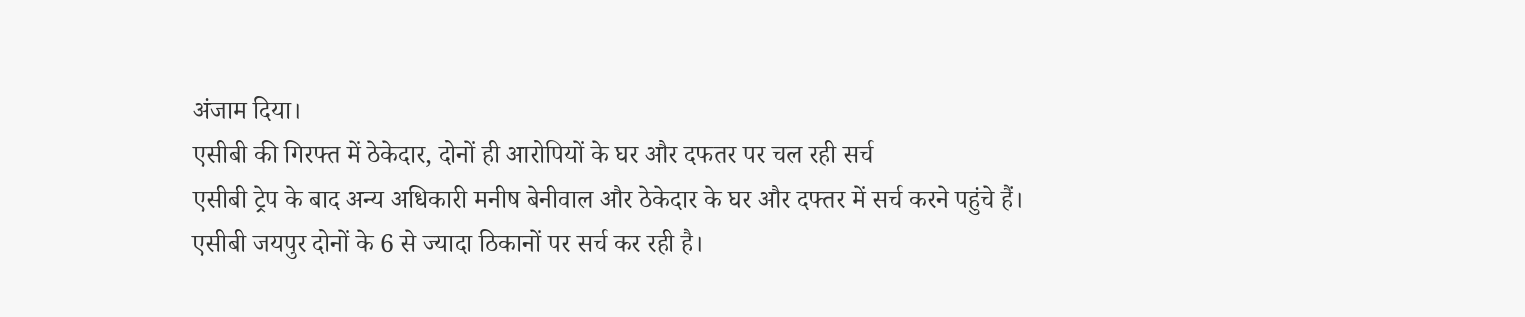अंजाम दिया।
एसीबी की गिरफ्त में ठेकेदार, दोनों ही आरोपियों के घर और दफतर पर चल रही सर्च
एसीबी ट्रेप के बाद अन्य अधिकारी मनीष बेनीवाल और ठेकेदार के घर और दफ्तर में सर्च करने पहुंचे हैं। एसीबी जयपुर दोनों के 6 से ज्यादा ठिकानों पर सर्च कर रही है।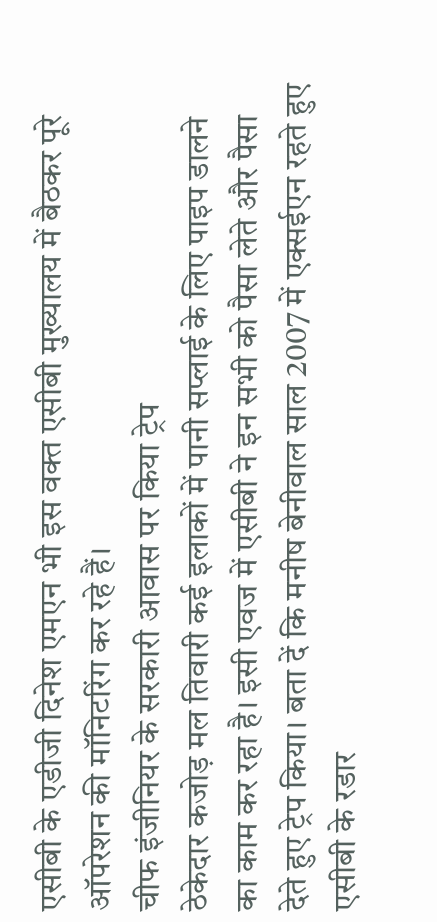एसीबी के एडीजी दिनेश एमएन भी इस वक्त एसीबी मुख्यालय में बैठकर पूरे ऑपरेशन की मॉनिटरिंग कर रहे हैं।
चीफ इंजीनियर के सरकारी आवास पर किया ट्रेप
ठेकेदार कजोड़ मल तिवारी कई इलाकों में पानी सप्लाई के लिए पाइप डालने का काम कर रहा है। इसी एवज में एसीबी ने इन सभी को पैसा लेते और पैसा देते हुए ट्रेप किया। बता दें कि मनीष बेनीवाल साल 2007 में एक्सईएन रहते हुए एसीबी के रडार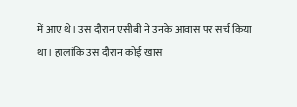में आए थे। उस दौरान एसीबी ने उनके आवास पर सर्च किया था। हालांकि उस दौरान कोई खास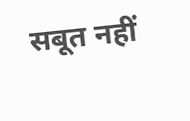सबूत नहीं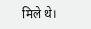मिले थे।